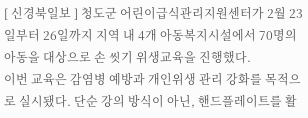[ 신경북일보 ] 청도군 어린이급식관리지원센터가 2월 23일부터 26일까지 지역 내 4개 아동복지시설에서 70명의 아동을 대상으로 손 씻기 위생교육을 진행했다.
이번 교육은 감염병 예방과 개인위생 관리 강화를 목적으로 실시됐다. 단순 강의 방식이 아닌, 핸드플레이트를 활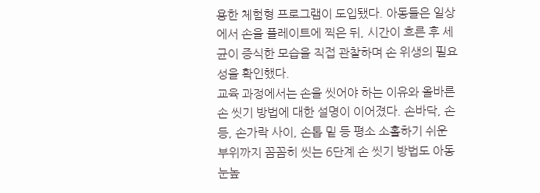용한 체험형 프로그램이 도입됐다. 아동들은 일상에서 손을 플레이트에 찍은 뒤, 시간이 흐른 후 세균이 증식한 모습을 직접 관찰하며 손 위생의 필요성을 확인했다.
교육 과정에서는 손을 씻어야 하는 이유와 올바른 손 씻기 방법에 대한 설명이 이어졌다. 손바닥, 손등, 손가락 사이, 손톱 밑 등 평소 소홀하기 쉬운 부위까지 꼼꼼히 씻는 6단계 손 씻기 방법도 아동 눈높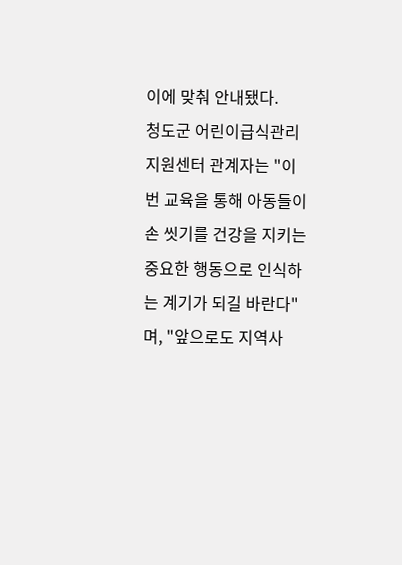이에 맞춰 안내됐다.
청도군 어린이급식관리지원센터 관계자는 "이번 교육을 통해 아동들이 손 씻기를 건강을 지키는 중요한 행동으로 인식하는 계기가 되길 바란다"며, "앞으로도 지역사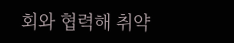회와 협력해 취약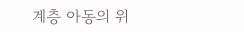계층 아동의 위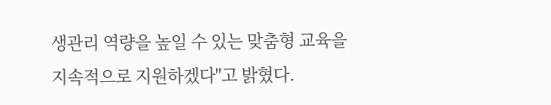생관리 역량을 높일 수 있는 맞춤형 교육을 지속적으로 지원하겠다"고 밝혔다.